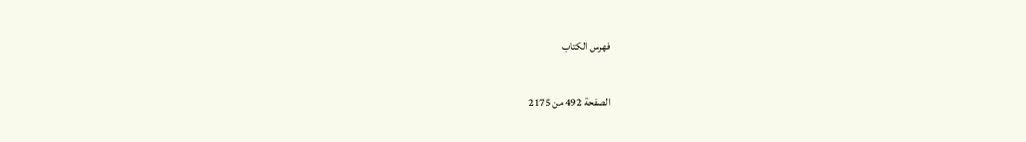فهرس الكتاب

الصفحة 492 من 2175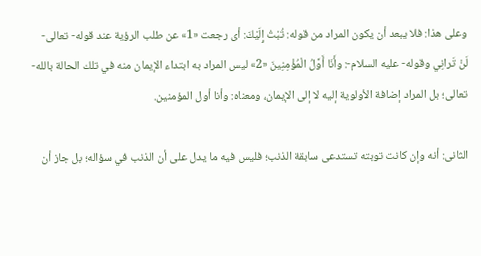وعلى هذا: فلا يبعد أن يكون المراد من قوله: تُبْتُ إِلَيْكَ: أى رجعت «1» عن طلب الرؤية عند قوله- تعالى- لَنْ تَرانِي وقوله- عليه السلام-: وأَنَا أَوَّلُ الْمُؤْمِنِينَ «2» ليس المراد به ابتداء الإيمان منه في تلك الحالة بالله- تعالى؛ بل المراد إضافة الأولوية إليه لا إلى الإيمان، ومعناه: وأنا أول المؤمنين.

الثانى: أنه وإن كانت توبته تستدعى سابقة الذنب؛ فليس فيه ما يدل على أن الذنب في سؤاله؛ بل جاز أن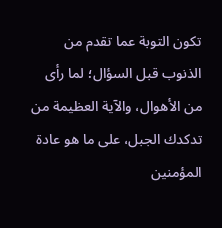تكون التوبة عما تقدم من الذنوب قبل السؤال؛ لما رأى من الأهوال، والآية العظيمة من تدكدك الجبل، على ما هو عادة المؤمنين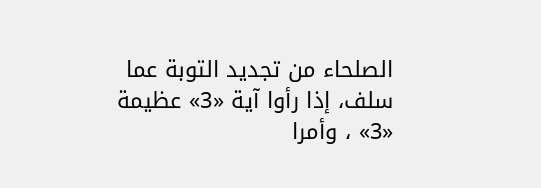الصلحاء من تجديد التوبة عما سلف، إذا رأوا آية «3» عظيمة «3» ، وأمرا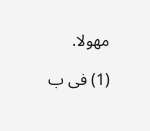مهولا.

(1) فى ب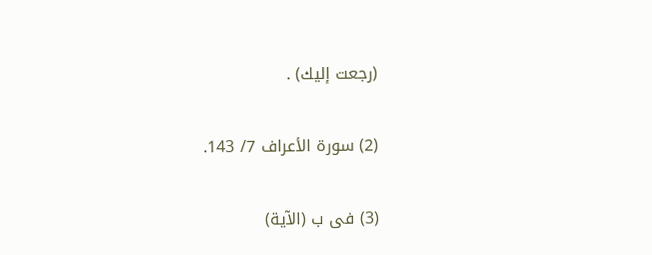(رجعت إليك) .

(2) سورة الأعراف 7/ 143.

(3) فى ب (الآية)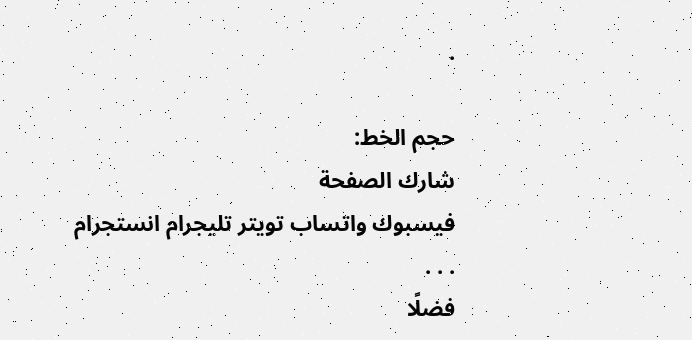.

حجم الخط:
شارك الصفحة
فيسبوك واتساب تويتر تليجرام انستجرام
. . .
فضلًا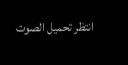انتظر تحميل الصوت